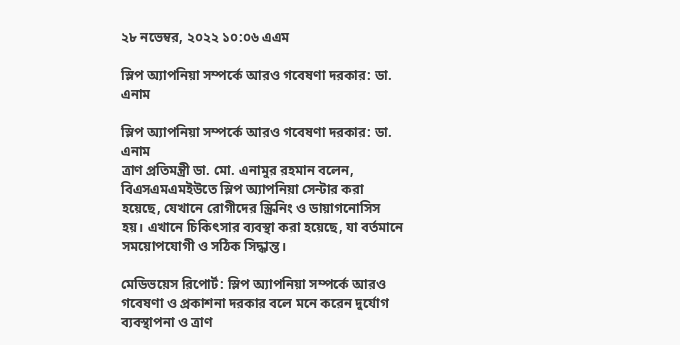২৮ নভেম্বর, ২০২২ ১০:০৬ এএম

স্লিপ অ্যাপনিয়া সম্পর্কে আরও গবেষণা দরকার: ডা. এনাম

স্লিপ অ্যাপনিয়া সম্পর্কে আরও গবেষণা দরকার: ডা. এনাম
ত্রাণ প্রতিমন্ত্রী ডা. মো. এনামুর রহমান বলেন, বিএসএমএমইউতে স্লিপ অ্যাপনিয়া সেন্টার করা হয়েছে, যেখানে রোগীদের স্ক্রিনিং ও ডায়াগনোসিস হয়। এখানে চিকিৎসার ব্যবস্থা করা হয়েছে, যা বর্তমানে সময়োপযোগী ও সঠিক সিদ্ধান্ত।

মেডিভয়েস রিপোর্ট: স্লিপ অ্যাপনিয়া সম্পর্কে আরও গবেষণা ও প্রকাশনা দরকার বলে মনে করেন দুর্যোগ ব্যবস্থাপনা ও ত্রাণ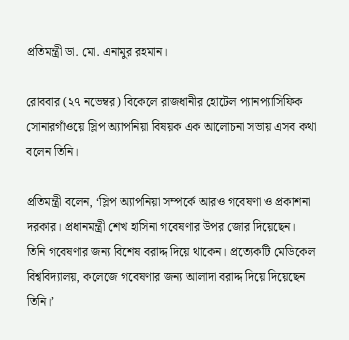প্রতিমন্ত্রী ডা. মো. এনামুর রহমান।

রোববার (২৭ নভেম্বর) বিকেলে রাজধানীর হোটেল প্যানপ্যাসিফিক সোনারগাঁওয়ে স্লিপ অ্যাপনিয়া বিষয়ক এক আলোচনা সভায় এসব কথা বলেন তিনি।

প্রতিমন্ত্রী বলেন, ‘স্লিপ অ্যাপনিয়া সম্পর্কে আরও গবেষণা ও প্রকাশনা দরকার। প্রধানমন্ত্রী শেখ হাসিনা গবেষণার উপর জোর দিয়েছেন। তিনি গবেষণার জন্য বিশেষ বরাদ্দ দিয়ে থাকেন। প্রত্যেকটি মেডিকেল বিশ্ববিদ্যালয়, কলেজে গবেষণার জন্য আলাদা বরাদ্দ দিয়ে দিয়েছেন তিনি।’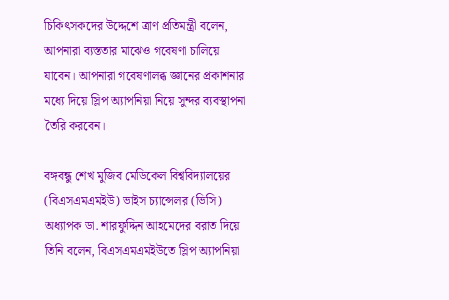চিকিৎসকদের উদ্দেশে ত্রাণ প্রতিমন্ত্রী বলেন, আপনারা ব্যস্ততার মাঝেও গবেষণা চালিয়ে যাবেন। আপনারা গবেষণালব্ধ জ্ঞানের প্রকাশনার মধ্যে দিয়ে স্লিপ অ্যাপনিয়া নিয়ে সুন্দর ব্যবস্থাপনা তৈরি করবেন।

বঙ্গবন্ধু শেখ মুজিব মেডিকেল বিশ্ববিদ্যালয়ের (বিএসএমএমইউ) ভাইস চ্যান্সেলর (ভিসি) অধ্যাপক ডা. শারফুদ্দিন আহমেদের বরাত দিয়ে তিনি বলেন, বিএসএমএমইউতে স্লিপ অ্যাপনিয়া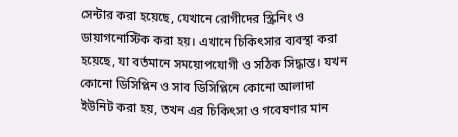সেন্টার করা হয়েছে, যেখানে রোগীদের স্ক্রিনিং ও ডায়াগনোস্টিক করা হয়। এখানে চিকিৎসার ব্যবস্থা করা হয়েছে, যা বর্তমানে সময়োপযোগী ও সঠিক সিদ্ধান্ত। যখন কোনো ডিসিপ্লিন ও সাব ডিসিপ্লিনে কোনো আলাদা ইউনিট করা হয়, তখন এর চিকিৎসা ও গবেষণার মান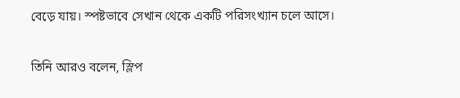বেড়ে যায়। স্পষ্টভাবে সেখান থেকে একটি পরিসংখ্যান চলে আসে।

তিনি আরও বলেন, স্লিপ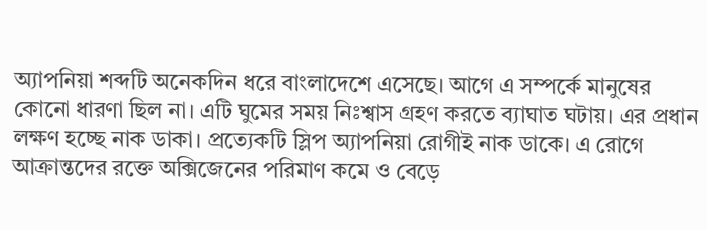অ্যাপনিয়া শব্দটি অনেকদিন ধরে বাংলাদেশে এসেছে। আগে এ সম্পর্কে মানুষের কোনো ধারণা ছিল না। এটি ঘুমের সময় নিঃশ্বাস গ্রহণ করতে ব্যাঘাত ঘটায়। এর প্রধান লক্ষণ হচ্ছে নাক ডাকা। প্রত্যেকটি স্লিপ অ্যাপনিয়া রোগীই নাক ডাকে। এ রোগে আক্রান্তদের রক্তে অক্সিজেনের পরিমাণ কমে ও বেড়ে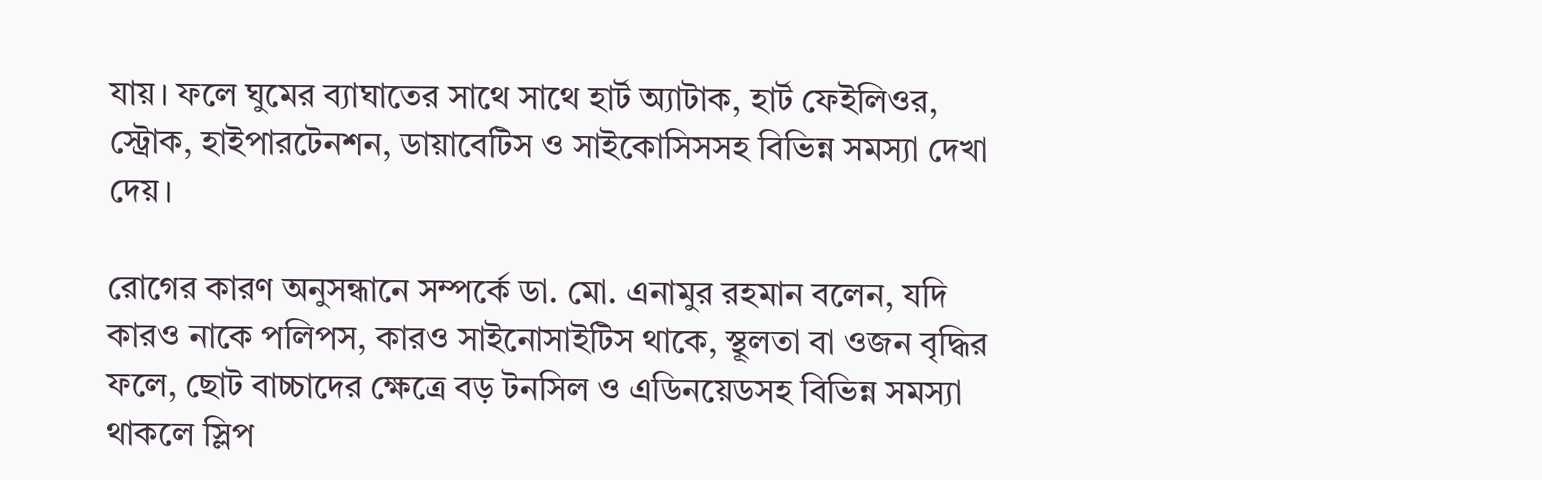যায়। ফলে ঘুমের ব্যাঘাতের সাথে সাথে হার্ট অ্যাটাক, হার্ট ফেইলিওর, স্ট্রোক, হাইপারটেনশন, ডায়াবেটিস ও সাইকোসিসসহ বিভিন্ন সমস্যা দেখা দেয়।

রোগের কারণ অনুসন্ধানে সম্পর্কে ডা. মো. এনামুর রহমান বলেন, যদি কারও নাকে পলিপস, কারও সাইনোসাইটিস থাকে, স্থূলতা বা ওজন বৃদ্ধির ফলে, ছোট বাচ্চাদের ক্ষেত্রে বড় টনসিল ও এডিনয়েডসহ বিভিন্ন সমস্যা থাকলে স্লিপ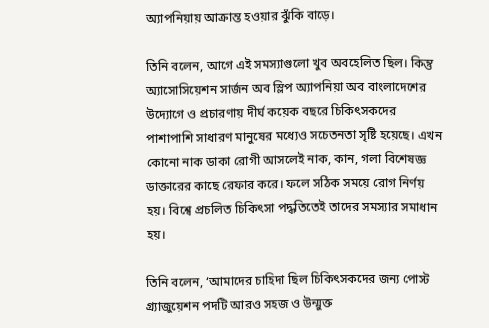অ্যাপনিয়ায় আক্রান্ত হওয়ার ঝুঁকি বাড়ে।

তিনি বলেন, আগে এই সমস্যাগুলো খুব অবহেলিত ছিল। কিন্তু অ্যাসোসিয়েশন সার্জন অব স্লিপ অ্যাপনিয়া অব বাংলাদেশের উদ্যোগে ও প্রচারণায় দীর্ঘ কয়েক বছরে চিকিৎসকদের পাশাপাশি সাধারণ মানুষের মধ্যেও সচেতনতা সৃষ্টি হয়েছে। এখন কোনো নাক ডাকা রোগী আসলেই নাক, কান, গলা বিশেষজ্ঞ ডাক্তারের কাছে রেফার করে। ফলে সঠিক সময়ে রোগ নির্ণয় হয়। বিশ্বে প্রচলিত চিকিৎসা পদ্ধতিতেই তাদের সমস্যার সমাধান হয়।

তিনি বলেন, ‘আমাদের চাহিদা ছিল চিকিৎসকদের জন্য পোস্ট গ্র্যাজুয়েশন পদটি আরও সহজ ও উন্মুক্ত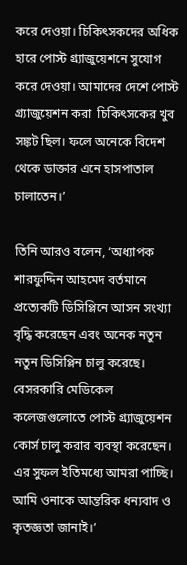করে দেওয়া। চিকিৎসকদের অধিক হারে পোস্ট গ্র্যাজুয়েশনে সুযোগ করে দেওয়া। আমাদের দেশে পোস্ট গ্র্যাজুয়েশন করা  চিকিৎসকের খুব সঙ্কট ছিল। ফলে অনেকে বিদেশ থেকে ডাক্তার এনে হাসপাতাল চালাতেন।’

তিনি আরও বলেন, ‘অধ্যাপক শারফুদ্দিন আহমেদ বর্তমানে প্রত্যেকটি ডিসিপ্লিনে আসন সংখ্যা বৃদ্ধি করেছেন এবং অনেক নতুন নতুন ডিসিপ্লিন চালু করেছে। বেসরকারি মেডিকেল কলেজগুলোতে পোস্ট গ্র্যাজুয়েশন কোর্স চালু করার ব্যবস্থা করেছেন। এর সুফল ইতিমধ্যে আমরা পাচ্ছি। আমি ওনাকে আন্তরিক ধন্যবাদ ও কৃতজ্ঞতা জানাই।’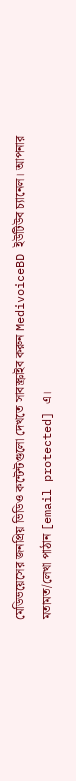মেডিভয়েসের জনপ্রিয় ভিডিও কন্টেন্টগুলো দেখতে সাবস্ক্রাইব করুন MedivoiceBD ইউটিউব চ্যানেল। আপনার মতামত/লেখা পাঠান [email protected] এ।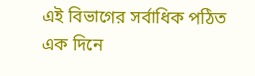এই বিভাগের সর্বাধিক পঠিত
এক দিনে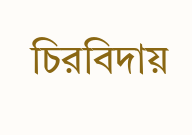চিরবিদায়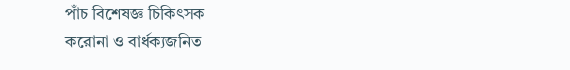পাঁচ বিশেষজ্ঞ চিকিৎসক
করোনা ও বার্ধক্যজনিত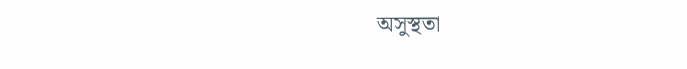অসুস্থতা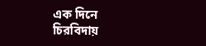এক দিনে চিরবিদায়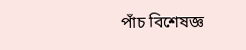পাঁচ বিশেষজ্ঞ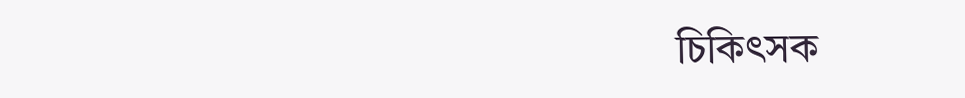চিকিৎসক